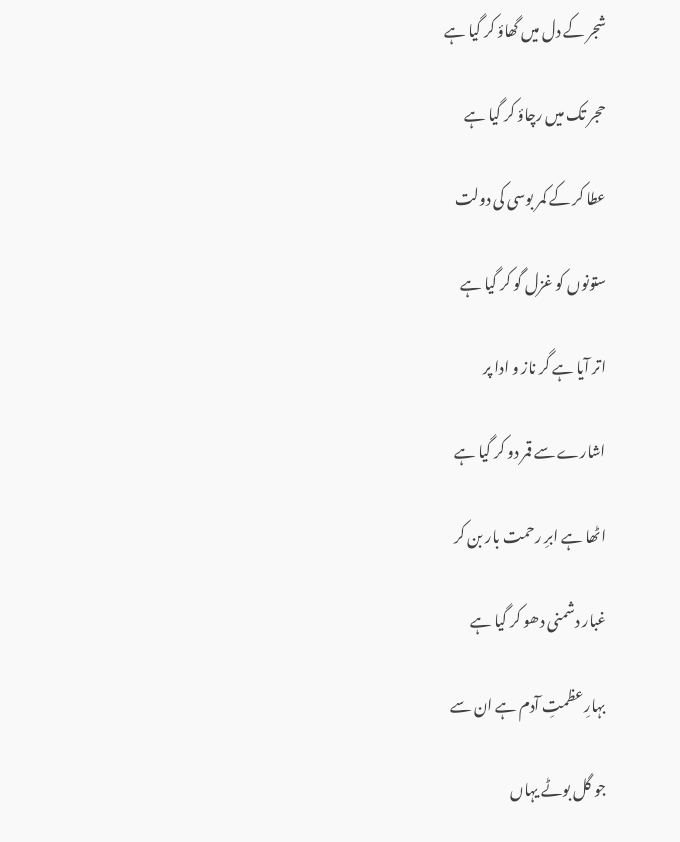شجر کے دل میں گھاؤ کر گیا ہے

حجر تک میں رچاؤ کر گیا ہے

عطا کر کے کمر بوسی کی دولت

ستونوں کو غزل گو کر گیا ہے

اتر آیا ہے گر ناز و ادا پر

اشارے سے قمر دو کر گیا ہے

اٹھا ہے ابرِ رحمت بار بن کر

غبار دشمنی دھو کر گیا ہے

بہارِ عظمتِ آدم ہے ان سے

جو گل بوٹے یہاں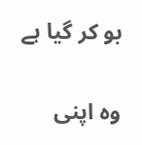بو کر گیا ہے

وہ اپنی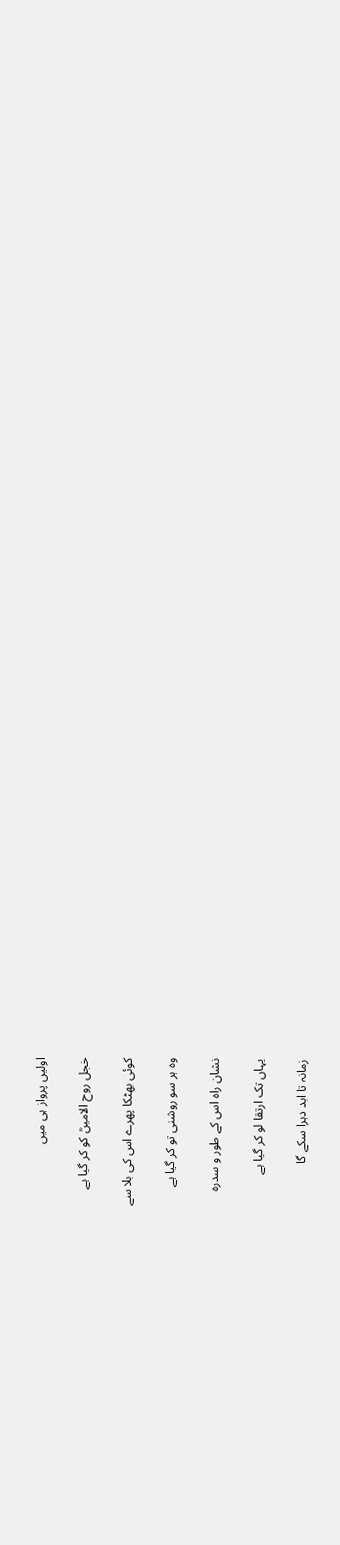اولیں پرواز ہی میں

خجل روح الامیںؒ کو کر گیا ہے

کوئی بھٹکا پھرے اس کی بلا سے

وہ ہر سو روشنی تو کر گیا ہے

نشان راہ اس کے طور و سدرہ

یہاں تک ارتقا لو کر گیا ہے

زمانہ تا ابد دہرا سکے گا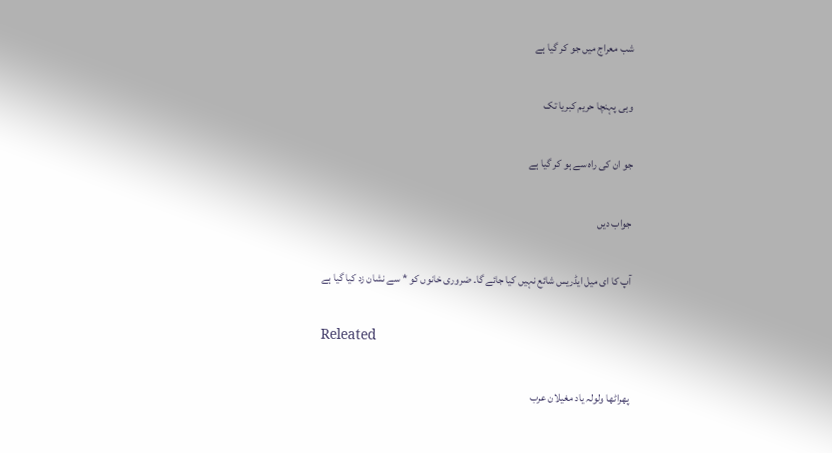شب معراج میں جو کر گیا ہے

وہی پہنچا حریم کبریا تک

جو ان کی راہ سے ہو کر گیا ہے

جواب دیں

آپ کا ای میل ایڈریس شائع نہیں کیا جائے گا۔ ضروری خانوں کو * سے نشان زد کیا گیا ہے

Releated

پھراٹھا ولولہ یاد مغیلان عرب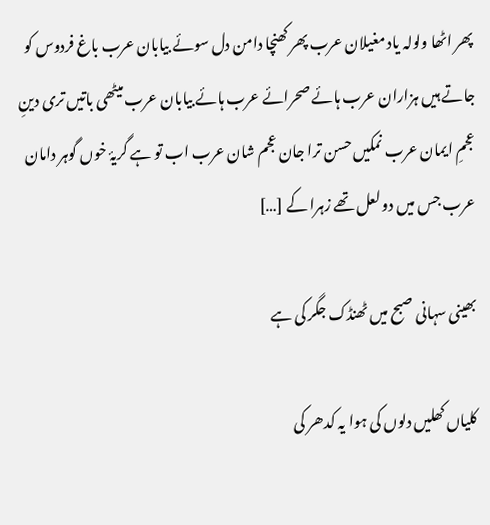پھر اٹھا ولولہ یاد مغیلان عرب پھر کھنچا دامن دل سوئے بیابان عرب باغ فردوس کو جاتے ہیں ہزاران عرب ہائے صحرائے عرب ہائے بیابان عرب میٹھی باتیں تری دینِ عجمِ ایمان عرب نمکیں حسن ترا جان عجم شان عرب اب تو ہے گریۂ خوں گوہر دامان عرب جس میں دو لعل تھے زہرا کے […]

بھینی سہانی صبح میں ٹھنڈک جگر کی ہے

کلیاں کھلیں دلوں کی ہوا یہ کدھر کی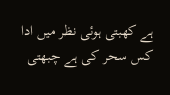ہے کھبتی ہوئی نظر میں ادا کس سحر کی ہے چبھتی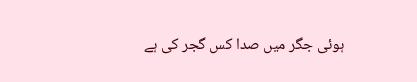ہوئی جگر میں صدا کس گجر کی ہے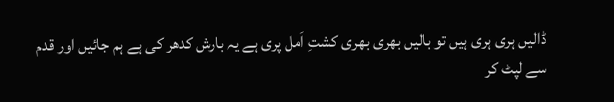ڈالیں ہری ہری ہیں تو بالیں بھری بھری کشتِ اَمل پری ہے یہ بارش کدھر کی ہے ہم جائیں اور قدم سے لپٹ کر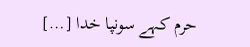حرم کہے سونپا خدا […]